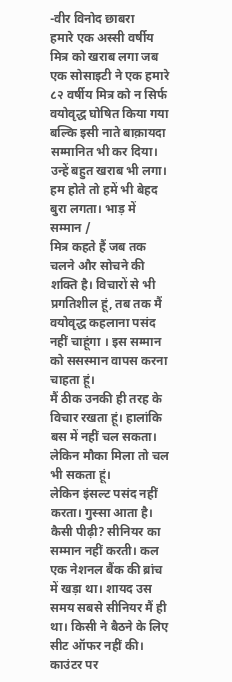-वीर विनोद छाबरा
हमारे एक अस्सी वर्षीय मित्र को खराब लगा जब एक सोसाइटी ने एक हमारे ८२ वर्षीय मित्र को न सिर्फ वयोवृद्ध घोषित किया गया बल्कि इसी नाते बाक़ायदा सम्मानित भी कर दिया। उन्हें बहुत खराब भी लगा। हम होते तो हमें भी बेहद बुरा लगता। भाड़ में सम्मान /
मित्र कहते हैं जब तक चलने और सोचने की शक्ति है। विचारों से भी प्रगतिशील हूं, तब तक मैं वयोवृद्ध कहलाना पसंद नहीं चाहूंगा । इस सम्मान को ससस्मान वापस करना चाहता हूं।
मैं ठीक उनकी ही तरह के विचार रखता हूं। हालांकि बस में नहीं चल सकता। लेकिन मौका मिला तो चल भी सकता हूं।
लेकिन इंसल्ट पसंद नहीं करता। गुस्सा आता है। कैसी पीढ़ी? सीनियर का सम्मान नहीं करती। कल एक नेशनल बैंक की ब्रांच में खड़ा था। शायद उस समय सबसे सीनियर मैं ही था। किसी ने बैठने के लिए सीट ऑफर नहीं की। काउंटर पर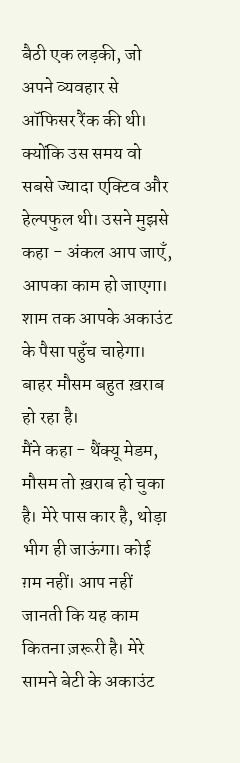बैठी एक लड़की, जो अपने व्यवहार से ऑफिसर रैंक की थी। क्योंकि उस समय वो सबसे ज्यादा एक्टिव और हेल्पफुल थी। उसने मुझसे कहा - अंकल आप जाएँ, आपका काम हो जाएगा। शाम तक आपके अकाउंट के पैसा पहुँच चाहेगा। बाहर मौसम बहुत ख़राब हो रहा है।
मैंने कहा - थैंक्यू मेडम, मौसम तो ख़राब हो चुका है। मेरे पास कार है, थोड़ा भीग ही जाऊंगा। कोई ग़म नहीं। आप नहीं जानती कि यह काम कितना ज़रूरी है। मेरे सामने बेटी के अकाउंट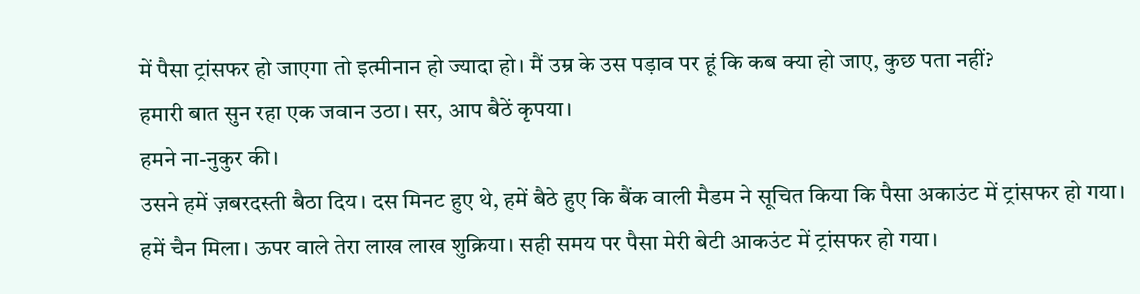में पैसा ट्रांसफर हो जाएगा तो इत्मीनान हो ज्यादा हो। मैं उम्र के उस पड़ाव पर हूं कि कब क्या हो जाए, कुछ पता नहीं?
हमारी बात सुन रहा एक जवान उठा। सर, आप बैठें कृपया।
हमने ना-नुकुर की।
उसने हमें ज़बरदस्ती बैठा दिय। दस मिनट हुए थे, हमें बैठे हुए कि बैंक वाली मैडम ने सूचित किया कि पैसा अकाउंट में ट्रांसफर हो गया।
हमें चैन मिला। ऊपर वाले तेरा लाख लाख शुक्रिया। सही समय पर पैसा मेरी बेटी आकउंट में ट्रांसफर हो गया।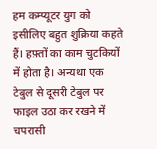हम कम्प्यूटर युग को इसीलिए बहुत शुक्रिया कहते हैं। हफ़्तों का काम चुटकियों में होता है। अन्यथा एक टेबुल से दूसरी टेबुल पर फाइल उठा कर रखने में चपरासी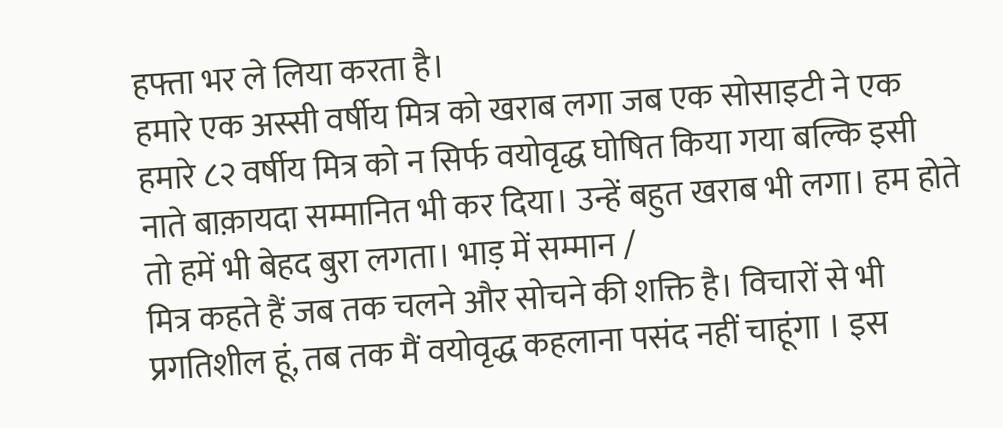हफ्ता भर ले लिया करता है।
हमारे एक अस्सी वर्षीय मित्र को खराब लगा जब एक सोसाइटी ने एक हमारे ८२ वर्षीय मित्र को न सिर्फ वयोवृद्ध घोषित किया गया बल्कि इसी नाते बाक़ायदा सम्मानित भी कर दिया। उन्हें बहुत खराब भी लगा। हम होते तो हमें भी बेहद बुरा लगता। भाड़ में सम्मान /
मित्र कहते हैं जब तक चलने और सोचने की शक्ति है। विचारों से भी प्रगतिशील हूं, तब तक मैं वयोवृद्ध कहलाना पसंद नहीं चाहूंगा । इस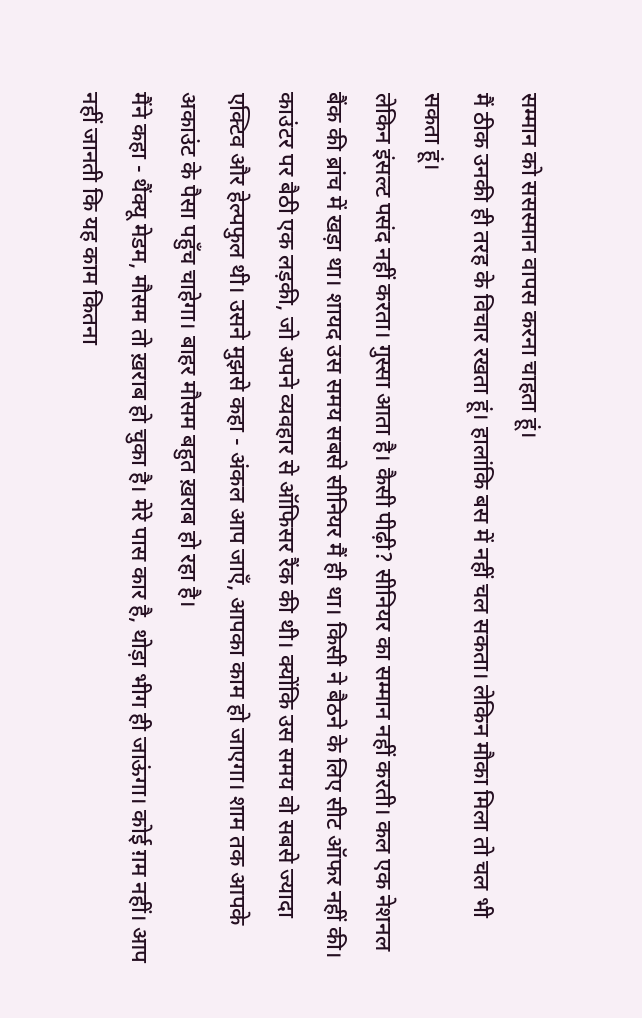सम्मान को ससस्मान वापस करना चाहता हूं।
मैं ठीक उनकी ही तरह के विचार रखता हूं। हालांकि बस में नहीं चल सकता। लेकिन मौका मिला तो चल भी सकता हूं।
लेकिन इंसल्ट पसंद नहीं करता। गुस्सा आता है। कैसी पीढ़ी? सीनियर का सम्मान नहीं करती। कल एक नेशनल बैंक की ब्रांच में खड़ा था। शायद उस समय सबसे सीनियर मैं ही था। किसी ने बैठने के लिए सीट ऑफर नहीं की। काउंटर पर बैठी एक लड़की, जो अपने व्यवहार से ऑफिसर रैंक की थी। क्योंकि उस समय वो सबसे ज्यादा एक्टिव और हेल्पफुल थी। उसने मुझसे कहा - अंकल आप जाएँ, आपका काम हो जाएगा। शाम तक आपके अकाउंट के पैसा पहुँच चाहेगा। बाहर मौसम बहुत ख़राब हो रहा है।
मैंने कहा - थैंक्यू मेडम, मौसम तो ख़राब हो चुका है। मेरे पास कार है, थोड़ा भीग ही जाऊंगा। कोई ग़म नहीं। आप नहीं जानती कि यह काम कितना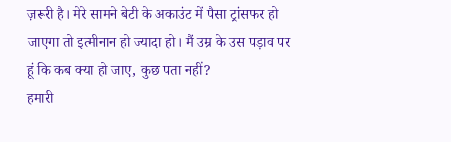ज़रूरी है। मेरे सामने बेटी के अकाउंट में पैसा ट्रांसफर हो जाएगा तो इत्मीनान हो ज्यादा हो। मैं उम्र के उस पड़ाव पर हूं कि कब क्या हो जाए, कुछ पता नहीं?
हमारी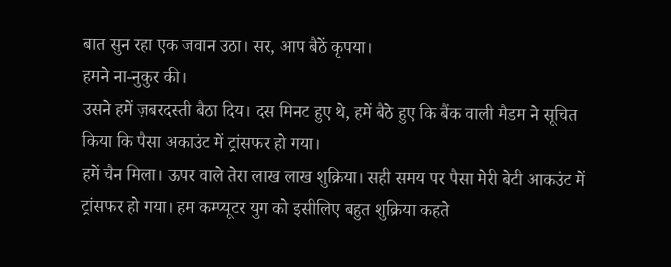बात सुन रहा एक जवान उठा। सर, आप बैठें कृपया।
हमने ना-नुकुर की।
उसने हमें ज़बरदस्ती बैठा दिय। दस मिनट हुए थे, हमें बैठे हुए कि बैंक वाली मैडम ने सूचित किया कि पैसा अकाउंट में ट्रांसफर हो गया।
हमें चैन मिला। ऊपर वाले तेरा लाख लाख शुक्रिया। सही समय पर पैसा मेरी बेटी आकउंट में ट्रांसफर हो गया। हम कम्प्यूटर युग को इसीलिए बहुत शुक्रिया कहते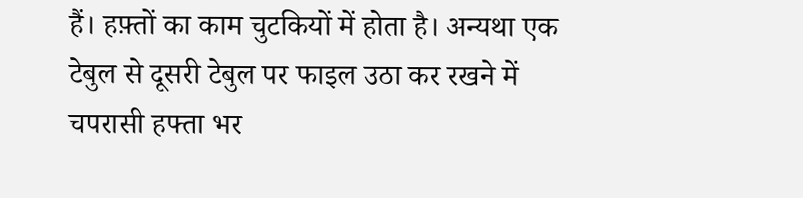हैं। हफ़्तों का काम चुटकियों में होता है। अन्यथा एक टेबुल से दूसरी टेबुल पर फाइल उठा कर रखने में चपरासी हफ्ता भर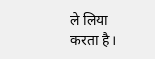ले लिया करता है।